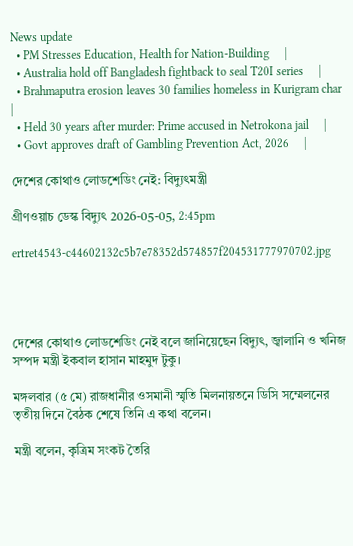News update
  • PM Stresses Education, Health for Nation-Building     |
  • Australia hold off Bangladesh fightback to seal T20I series     |
  • Brahmaputra erosion leaves 30 families homeless in Kurigram char     |
  • Held 30 years after murder: Prime accused in Netrokona jail     |
  • Govt approves draft of Gambling Prevention Act, 2026     |

দেশের কোথাও লোডশেডিং নেই: বিদ্যুৎমন্ত্রী

গ্রীণওয়াচ ডেস্ক বিদ্যুৎ 2026-05-05, 2:45pm

ertret4543-c44602132c5b7e78352d574857f204531777970702.jpg




দেশের কোথাও লোডশেডিং নেই বলে জানিয়েছেন বিদ্যুৎ, জ্বালানি ও খনিজ সম্পদ মন্ত্রী ইকবাল হাসান মাহমুদ টুকু।

মঙ্গলবার (৫ মে) রাজধানীর ওসমানী স্মৃতি মিলনায়তনে ডিসি সম্মেলনের তৃতীয় দিনে বৈঠক শেষে তিনি এ কথা বলেন।

মন্ত্রী বলেন, কৃত্রিম সংকট তৈরি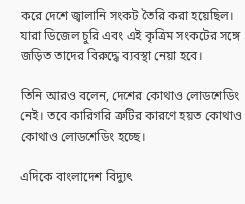করে দেশে জ্বালানি সংকট তৈরি করা হয়েছিল। যারা ডিজেল চুরি এবং এই কৃত্রিম সংকটের সঙ্গে জড়িত তাদের বিরুদ্ধে ব্যবস্থা নেয়া হবে।

তিনি আরও বলেন, দেশের কোথাও লোডশেডিং নেই। তবে কারিগরি ত্রুটির কারণে হয়ত কোথাও কোথাও লোডশেডিং হচ্ছে।

এদিকে বাংলাদেশ বিদ্যুৎ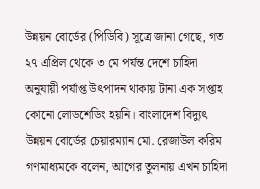উন্নয়ন বোর্ডের (পিডিবি) সূত্রে জানা গেছে, গত ২৭ এপ্রিল থেকে ৩ মে পর্যন্ত দেশে চাহিদা অনুযায়ী পর্যাপ্ত উৎপাদন থাকায় টানা এক সপ্তাহ কোনো লোডশেডিং হয়নি। বাংলাদেশ বিদ্যুৎ উন্নয়ন বোর্ডের চেয়ারম্যান মো. রেজাউল করিম গণমাধ্যমকে বলেন, আগের তুলনায় এখন চাহিদা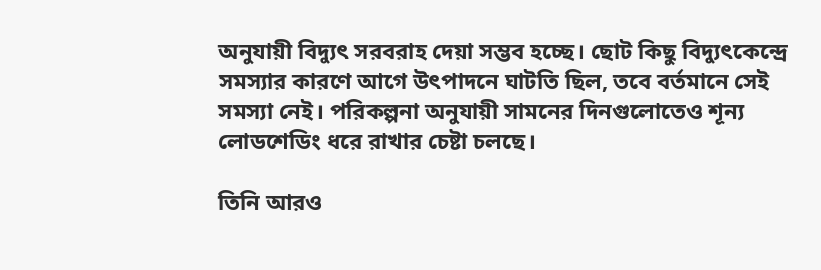অনুযায়ী বিদ্যুৎ সরবরাহ দেয়া সম্ভব হচ্ছে। ছোট কিছু বিদ্যুৎকেন্দ্রে সমস্যার কারণে আগে উৎপাদনে ঘাটতি ছিল, তবে বর্তমানে সেই সমস্যা নেই। পরিকল্পনা অনুযায়ী সামনের দিনগুলোতেও শূন্য লোডশেডিং ধরে রাখার চেষ্টা চলছে।

তিনি আরও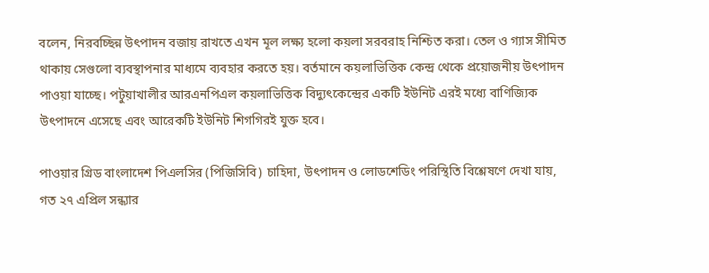বলেন, নিরবচ্ছিন্ন উৎপাদন বজায় রাখতে এখন মূল লক্ষ্য হলো কয়লা সরবরাহ নিশ্চিত করা। তেল ও গ্যাস সীমিত থাকায় সেগুলো ব্যবস্থাপনার মাধ্যমে ব্যবহার করতে হয়। বর্তমানে কয়লাভিত্তিক কেন্দ্র থেকে প্রয়োজনীয় উৎপাদন পাওয়া যাচ্ছে। পটুয়াখালীর আরএনপিএল কয়লাভিত্তিক বিদ্যুৎকেন্দ্রের একটি ইউনিট এরই মধ্যে বাণিজ্যিক উৎপাদনে এসেছে এবং আরেকটি ইউনিট শিগগিরই যুক্ত হবে।

পাওয়ার গ্রিড বাংলাদেশ পিএলসির (পিজিসিবি) চাহিদা, উৎপাদন ও লোডশেডিং পরিস্থিতি বিশ্লেষণে দেখা যায়, গত ২৭ এপ্রিল সন্ধ্যার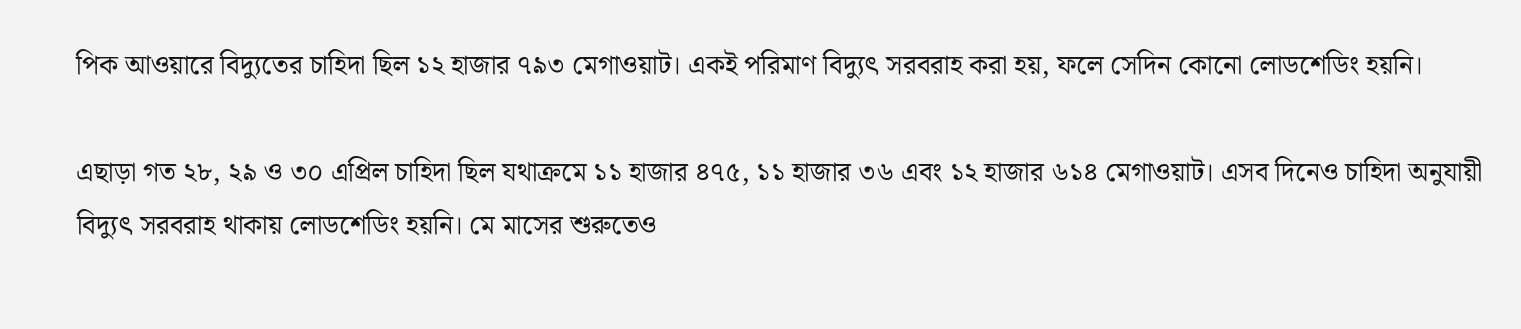পিক আওয়ারে বিদ্যুতের চাহিদা ছিল ১২ হাজার ৭৯৩ মেগাওয়াট। একই পরিমাণ বিদ্যুৎ সরবরাহ করা হয়, ফলে সেদিন কোনো লোডশেডিং হয়নি।

এছাড়া গত ২৮, ২৯ ও ৩০ এপ্রিল চাহিদা ছিল যথাক্রমে ১১ হাজার ৪৭৫, ১১ হাজার ৩৬ এবং ১২ হাজার ৬১৪ মেগাওয়াট। এসব দিনেও চাহিদা অনুযায়ী বিদ্যুৎ সরবরাহ থাকায় লোডশেডিং হয়নি। মে মাসের শুরুতেও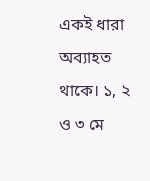একই ধারা অব্যাহত থাকে। ১, ২ ও ৩ মে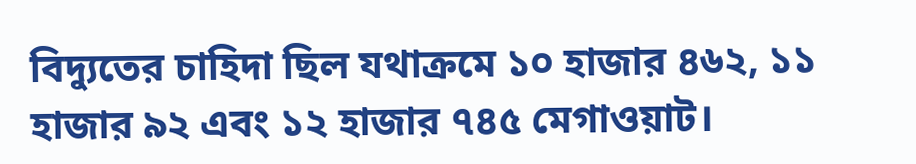বিদ্যুতের চাহিদা ছিল যথাক্রমে ১০ হাজার ৪৬২, ১১ হাজার ৯২ এবং ১২ হাজার ৭৪৫ মেগাওয়াট।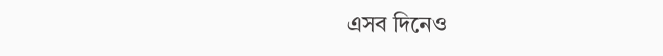এসব দিনেও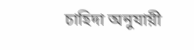চাহিদা অনুযায়ী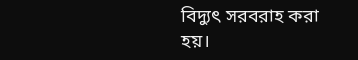বিদ্যুৎ সরবরাহ করা হয়।